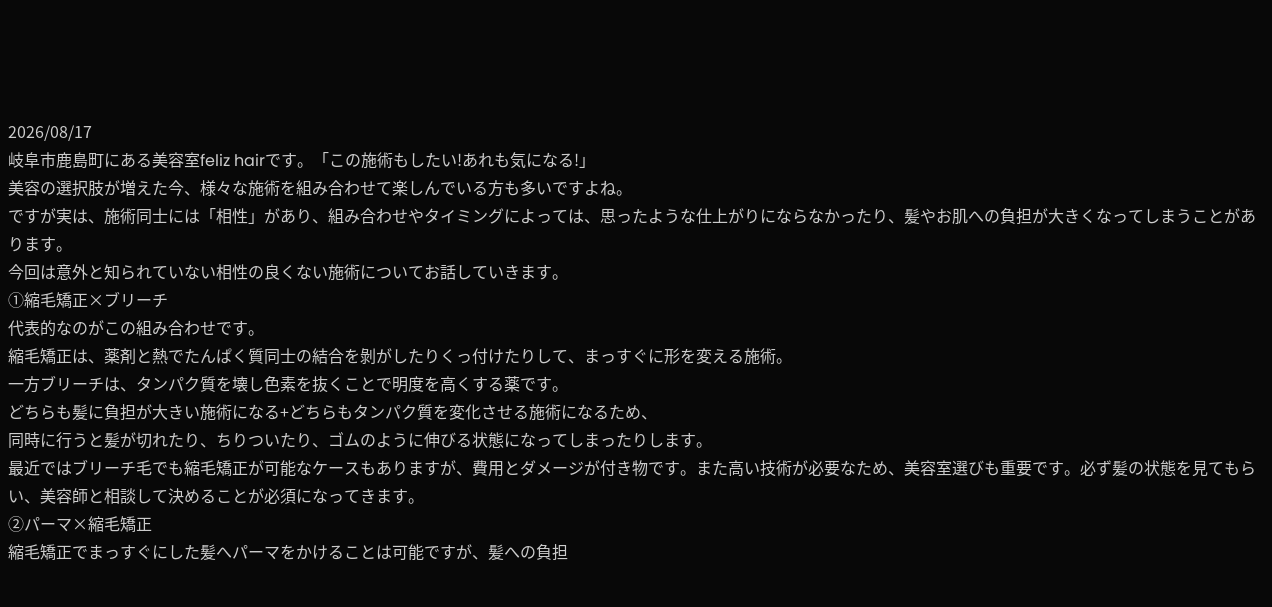2026/08/17
岐阜市鹿島町にある美容室feliz hairです。「この施術もしたい!あれも気になる!」
美容の選択肢が増えた今、様々な施術を組み合わせて楽しんでいる方も多いですよね。
ですが実は、施術同士には「相性」があり、組み合わせやタイミングによっては、思ったような仕上がりにならなかったり、髪やお肌への負担が大きくなってしまうことがあります。
今回は意外と知られていない相性の良くない施術についてお話していきます。
①縮毛矯正×ブリーチ
代表的なのがこの組み合わせです。
縮毛矯正は、薬剤と熱でたんぱく質同士の結合を剝がしたりくっ付けたりして、まっすぐに形を変える施術。
一方ブリーチは、タンパク質を壊し色素を抜くことで明度を高くする薬です。
どちらも髪に負担が大きい施術になる+どちらもタンパク質を変化させる施術になるため、
同時に行うと髪が切れたり、ちりついたり、ゴムのように伸びる状態になってしまったりします。
最近ではブリーチ毛でも縮毛矯正が可能なケースもありますが、費用とダメージが付き物です。また高い技術が必要なため、美容室選びも重要です。必ず髪の状態を見てもらい、美容師と相談して決めることが必須になってきます。
②パーマ×縮毛矯正
縮毛矯正でまっすぐにした髪へパーマをかけることは可能ですが、髪への負担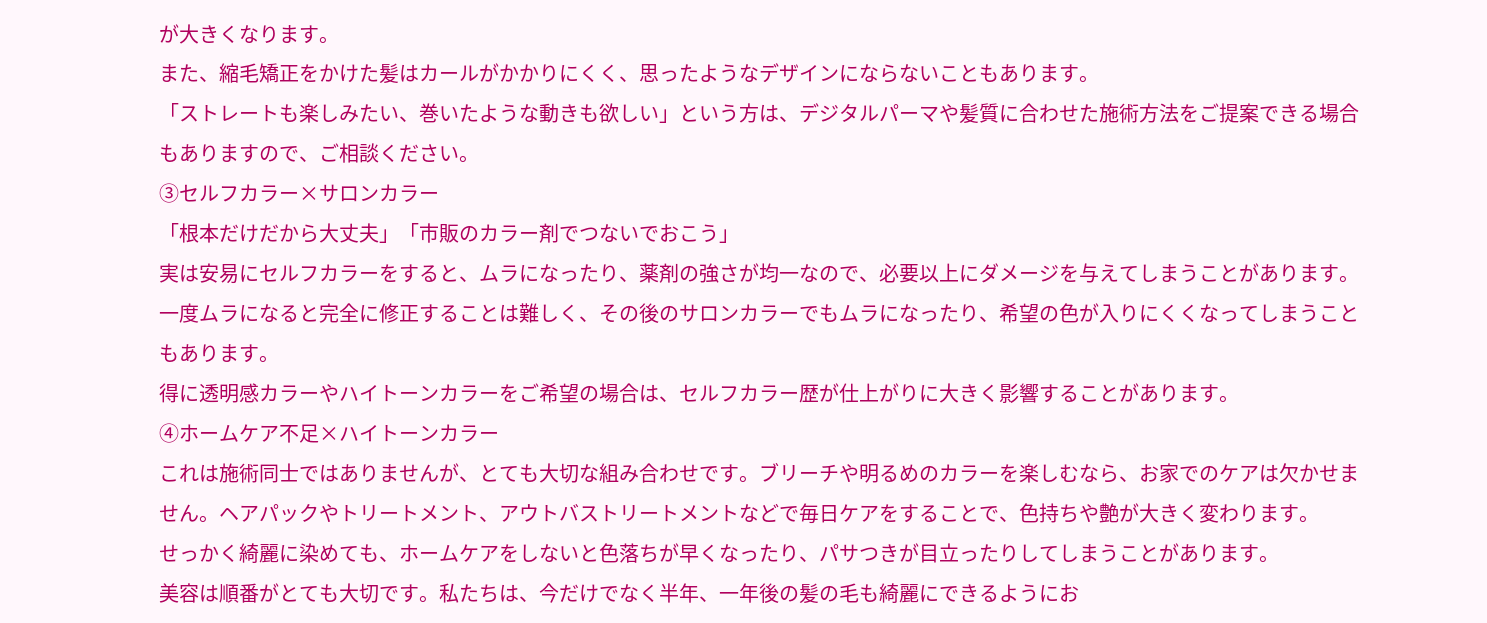が大きくなります。
また、縮毛矯正をかけた髪はカールがかかりにくく、思ったようなデザインにならないこともあります。
「ストレートも楽しみたい、巻いたような動きも欲しい」という方は、デジタルパーマや髪質に合わせた施術方法をご提案できる場合もありますので、ご相談ください。
③セルフカラー×サロンカラー
「根本だけだから大丈夫」「市販のカラー剤でつないでおこう」
実は安易にセルフカラーをすると、ムラになったり、薬剤の強さが均一なので、必要以上にダメージを与えてしまうことがあります。一度ムラになると完全に修正することは難しく、その後のサロンカラーでもムラになったり、希望の色が入りにくくなってしまうこともあります。
得に透明感カラーやハイトーンカラーをご希望の場合は、セルフカラー歴が仕上がりに大きく影響することがあります。
④ホームケア不足×ハイトーンカラー
これは施術同士ではありませんが、とても大切な組み合わせです。ブリーチや明るめのカラーを楽しむなら、お家でのケアは欠かせません。ヘアパックやトリートメント、アウトバストリートメントなどで毎日ケアをすることで、色持ちや艶が大きく変わります。
せっかく綺麗に染めても、ホームケアをしないと色落ちが早くなったり、パサつきが目立ったりしてしまうことがあります。
美容は順番がとても大切です。私たちは、今だけでなく半年、一年後の髪の毛も綺麗にできるようにお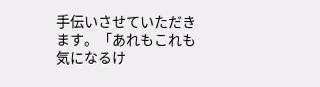手伝いさせていただきます。「あれもこれも気になるけ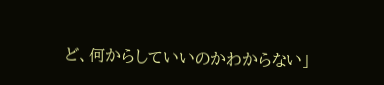ど、何からしていいのかわからない」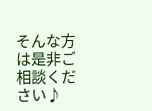そんな方は是非ご相談ください♪